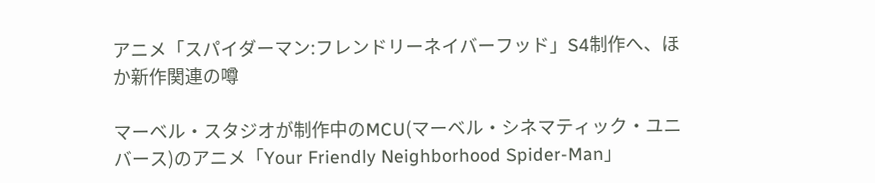アニメ「スパイダーマン:フレンドリーネイバーフッド」S4制作へ、ほか新作関連の噂

マーベル・スタジオが制作中のMCU(マーベル・シネマティック・ユニバース)のアニメ「Your Friendly Neighborhood Spider-Man」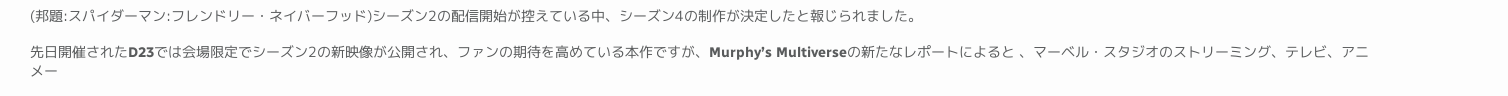(邦題:スパイダーマン:フレンドリー・ネイバーフッド)シーズン2の配信開始が控えている中、シーズン4の制作が決定したと報じられました。

先日開催されたD23では会場限定でシーズン2の新映像が公開され、ファンの期待を高めている本作ですが、Murphy’s Multiverseの新たなレポートによると 、マーベル・スタジオのストリーミング、テレビ、アニメー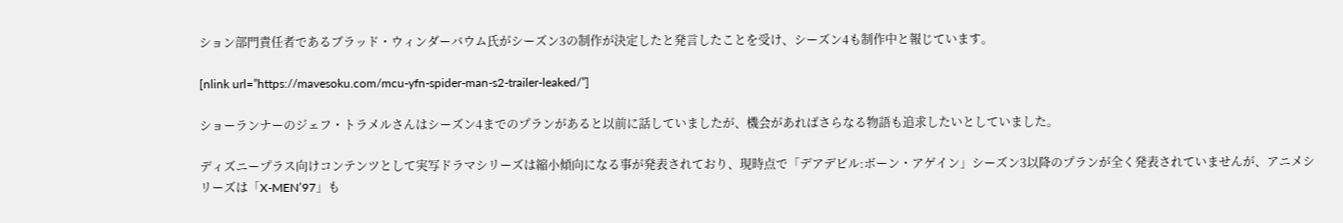ション部門責任者であるブラッド・ウィンダーバウム氏がシーズン3の制作が決定したと発言したことを受け、シーズン4も制作中と報じています。

[nlink url=”https://mavesoku.com/mcu-yfn-spider-man-s2-trailer-leaked/”]

ショーランナーのジェフ・トラメルさんはシーズン4までのプランがあると以前に話していましたが、機会があればさらなる物語も追求したいとしていました。

ディズニープラス向けコンテンツとして実写ドラマシリーズは縮小傾向になる事が発表されており、現時点で「デアデビル:ボーン・アゲイン」シーズン3以降のプランが全く発表されていませんが、アニメシリーズは「X-MEN’97」も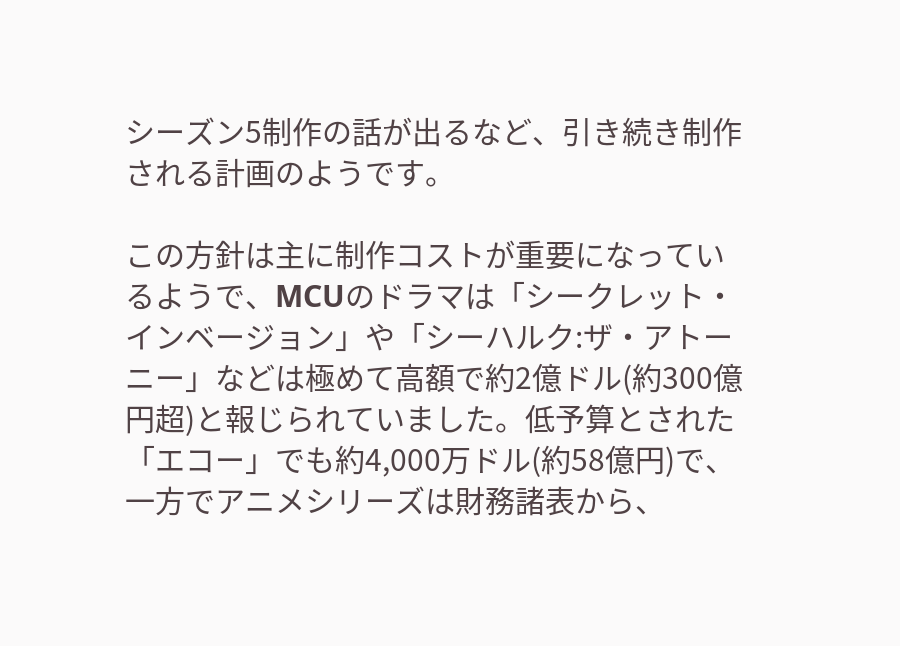シーズン5制作の話が出るなど、引き続き制作される計画のようです。

この方針は主に制作コストが重要になっているようで、MCUのドラマは「シークレット・インベージョン」や「シーハルク:ザ・アトーニー」などは極めて高額で約2億ドル(約300億円超)と報じられていました。低予算とされた「エコー」でも約4,000万ドル(約58億円)で、一方でアニメシリーズは財務諸表から、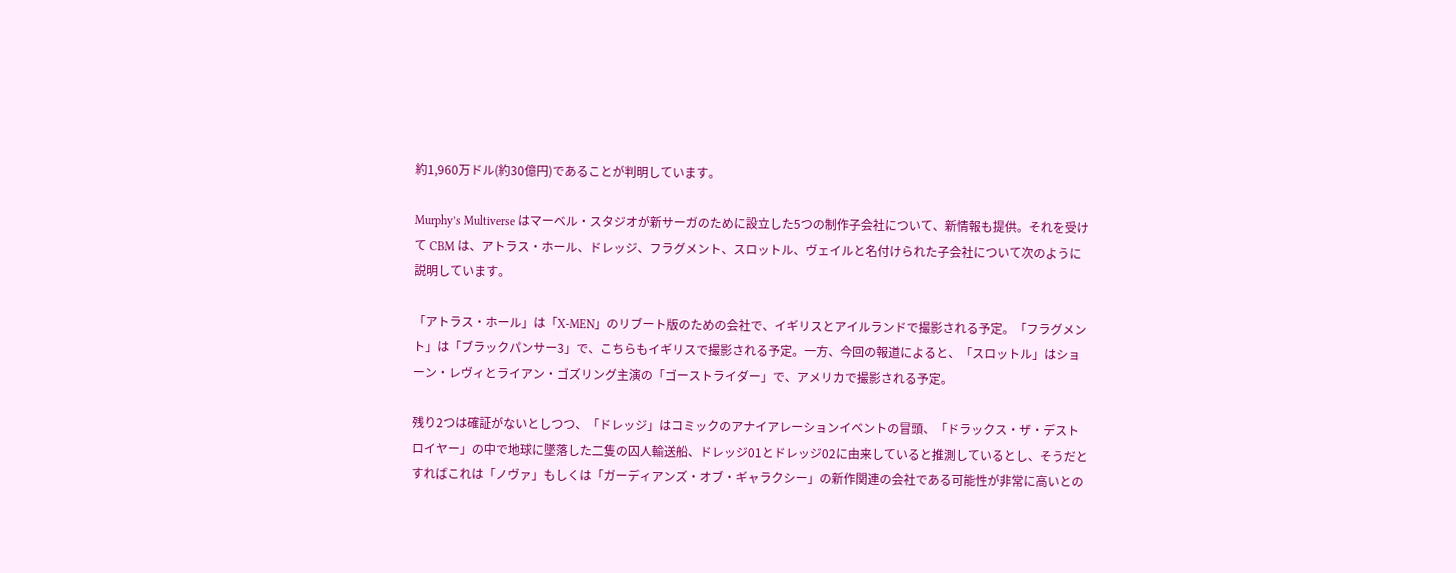約1,960万ドル(約30億円)であることが判明しています。

Murphy’s Multiverse はマーベル・スタジオが新サーガのために設立した5つの制作子会社について、新情報も提供。それを受けて CBM は、アトラス・ホール、ドレッジ、フラグメント、スロットル、ヴェイルと名付けられた子会社について次のように説明しています。

「アトラス・ホール」は「X-MEN」のリブート版のための会社で、イギリスとアイルランドで撮影される予定。「フラグメント」は「ブラックパンサー3」で、こちらもイギリスで撮影される予定。一方、今回の報道によると、「スロットル」はショーン・レヴィとライアン・ゴズリング主演の「ゴーストライダー」で、アメリカで撮影される予定。

残り2つは確証がないとしつつ、「ドレッジ」はコミックのアナイアレーションイベントの冒頭、「ドラックス・ザ・デストロイヤー」の中で地球に墜落した二隻の囚人輸送船、ドレッジ01とドレッジ02に由来していると推測しているとし、そうだとすればこれは「ノヴァ」もしくは「ガーディアンズ・オブ・ギャラクシー」の新作関連の会社である可能性が非常に高いとの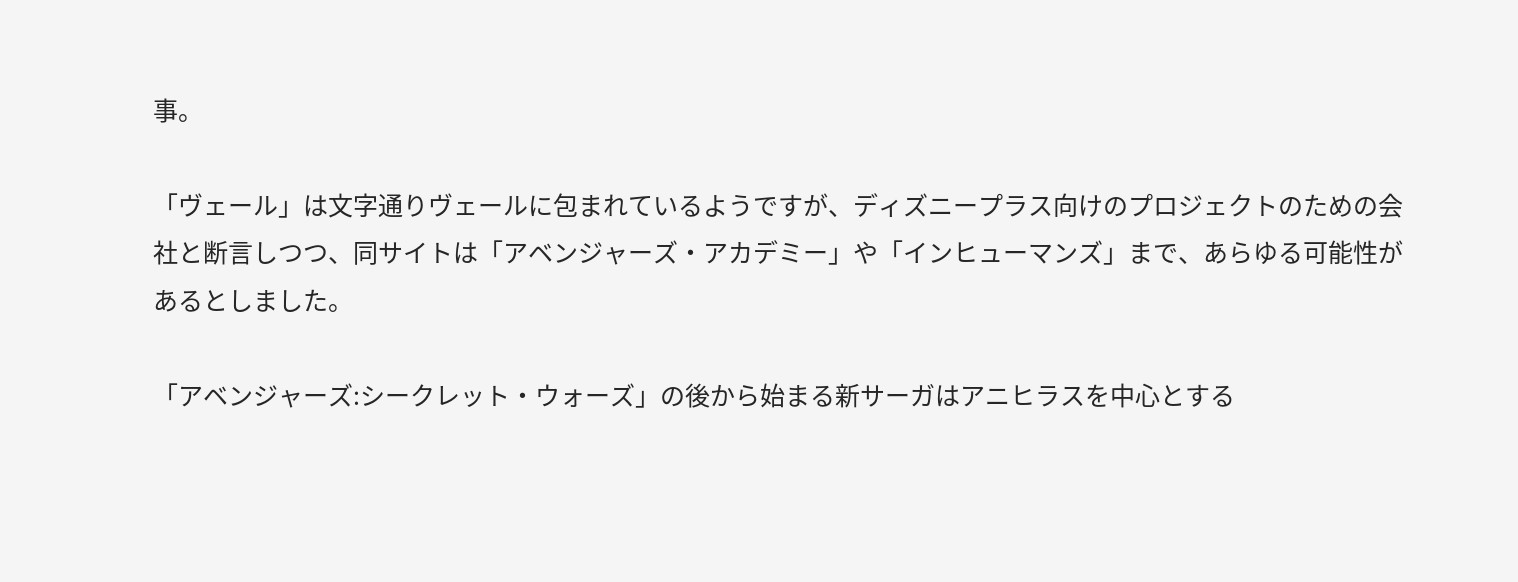事。

「ヴェール」は文字通りヴェールに包まれているようですが、ディズニープラス向けのプロジェクトのための会社と断言しつつ、同サイトは「アベンジャーズ・アカデミー」や「インヒューマンズ」まで、あらゆる可能性があるとしました。

「アベンジャーズ:シークレット・ウォーズ」の後から始まる新サーガはアニヒラスを中心とする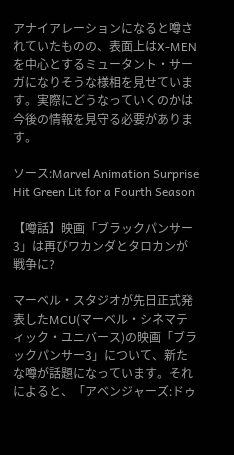アナイアレーションになると噂されていたものの、表面上はX-MENを中心とするミュータント・サーガになりそうな様相を見せています。実際にどうなっていくのかは今後の情報を見守る必要があります。

ソース:Marvel Animation Surprise Hit Green Lit for a Fourth Season

【噂話】映画「ブラックパンサー3」は再びワカンダとタロカンが戦争に?

マーベル・スタジオが先日正式発表したMCU(マーベル・シネマティック・ユニバース)の映画「ブラックパンサー3」について、新たな噂が話題になっています。それによると、「アベンジャーズ:ドゥ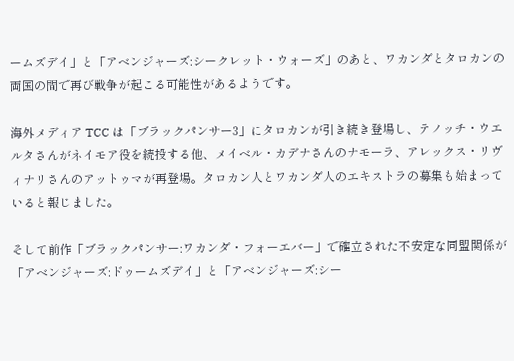ームズデイ」と「アベンジャーズ:シークレット・ウォーズ」のあと、ワカンダとタロカンの両国の間で再び戦争が起こる可能性があるようです。

海外メディア TCC は「ブラックパンサー3」にタロカンが引き続き登場し、テノッチ・ウエルタさんがネイモア役を続投する他、メイベル・カデナさんのナモーラ、アレックス・リヴィナリさんのアットゥマが再登場。タロカン人とワカンダ人のエキストラの募集も始まっていると報じました。

そして前作「ブラックパンサー:ワカンダ・フォーエバー」で確立された不安定な同盟関係が「アベンジャーズ:ドゥームズデイ」と「アベンジャーズ:シー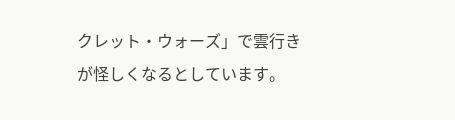クレット・ウォーズ」で雲行きが怪しくなるとしています。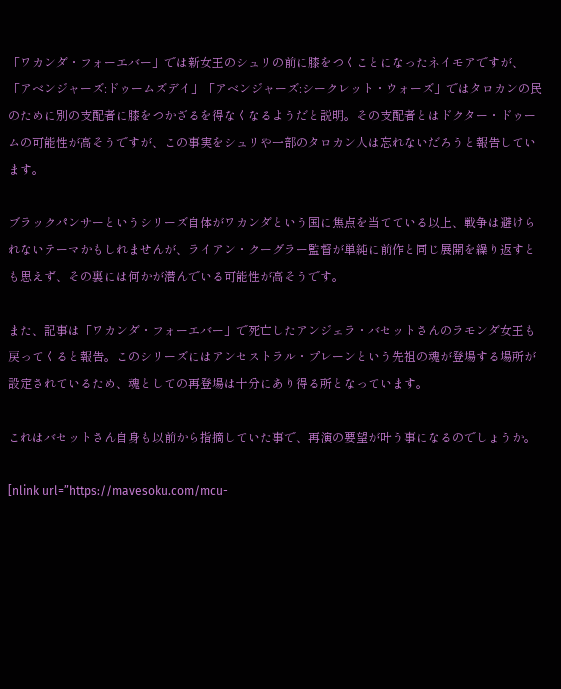「ワカンダ・フォーエバー」では新女王のシュリの前に膝をつくことになったネイモアですが、「アベンジャーズ:ドゥームズデイ」「アベンジャーズ:シークレット・ウォーズ」ではタロカンの民のために別の支配者に膝をつかざるを得なくなるようだと説明。その支配者とはドクター・ドゥームの可能性が高そうですが、この事実をシュリや一部のタロカン人は忘れないだろうと報告しています。

ブラックパンサーというシリーズ自体がワカンダという国に焦点を当てている以上、戦争は避けられないテーマかもしれませんが、ライアン・クーグラー監督が単純に前作と同じ展開を繰り返すとも思えず、その裏には何かが潜んでいる可能性が高そうです。

また、記事は「ワカンダ・フォーエバー」で死亡したアンジェラ・バセットさんのラモンダ女王も戻ってくると報告。このシリーズにはアンセストラル・プレーンという先祖の魂が登場する場所が設定されているため、魂としての再登場は十分にあり得る所となっています。

これはバセットさん自身も以前から指摘していた事で、再演の要望が叶う事になるのでしょうか。

[nlink url=”https://mavesoku.com/mcu-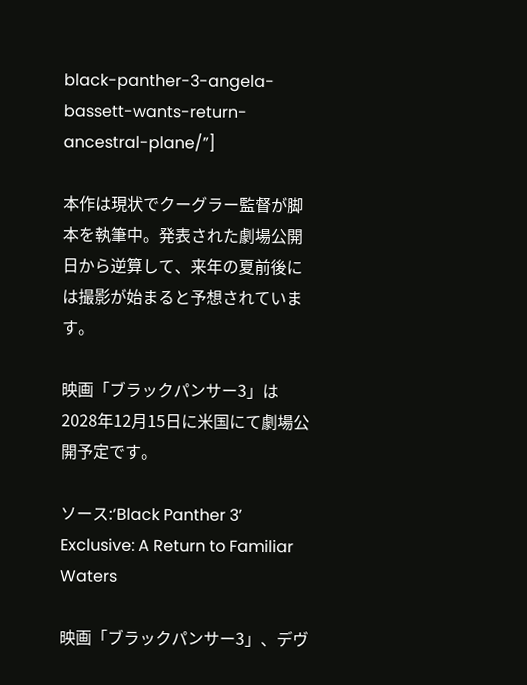black-panther-3-angela-bassett-wants-return-ancestral-plane/”]

本作は現状でクーグラー監督が脚本を執筆中。発表された劇場公開日から逆算して、来年の夏前後には撮影が始まると予想されています。

映画「ブラックパンサー3」は 2028年12月15日に米国にて劇場公開予定です。

ソース:‘Black Panther 3’ Exclusive: A Return to Familiar Waters

映画「ブラックパンサー3」、デヴ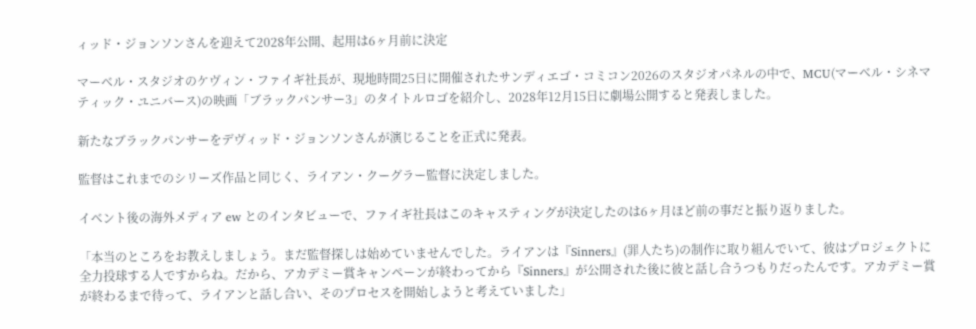ィッド・ジョンソンさんを迎えて2028年公開、起用は6ヶ月前に決定

マーベル・スタジオのケヴィン・ファイギ社長が、現地時間25日に開催されたサンディエゴ・コミコン2026のスタジオパネルの中で、MCU(マーベル・シネマティック・ユニバース)の映画「ブラックパンサー3」のタイトルロゴを紹介し、2028年12月15日に劇場公開すると発表しました。

新たなブラックパンサーをデヴィッド・ジョンソンさんが演じることを正式に発表。

監督はこれまでのシリーズ作品と同じく、ライアン・クーグラー監督に決定しました。

イベント後の海外メディア ew とのインタビューで、ファイギ社長はこのキャスティングが決定したのは6ヶ月ほど前の事だと振り返りました。

「本当のところをお教えしましょう。まだ監督探しは始めていませんでした。ライアンは『Sinners』(罪人たち)の制作に取り組んでいて、彼はプロジェクトに全力投球する人ですからね。だから、アカデミー賞キャンペーンが終わってから『Sinners』が公開された後に彼と話し合うつもりだったんです。アカデミー賞が終わるまで待って、ライアンと話し合い、そのプロセスを開始しようと考えていました」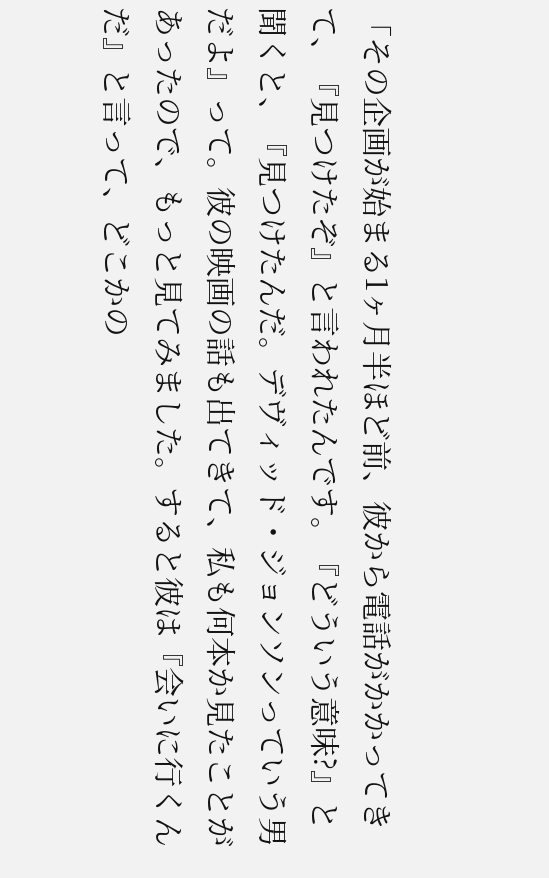「その企画が始まる1ヶ月半ほど前、彼から電話がかかってきて、『見つけたぞ』と言われたんです。『どういう意味?』と聞くと、『見つけたんだ。デヴィッド・ジョンソンっていう男だよ』って。彼の映画の話も出てきて、私も何本か見たことがあったので、もっと見てみました。すると彼は『会いに行くんだ』と言って、どこかの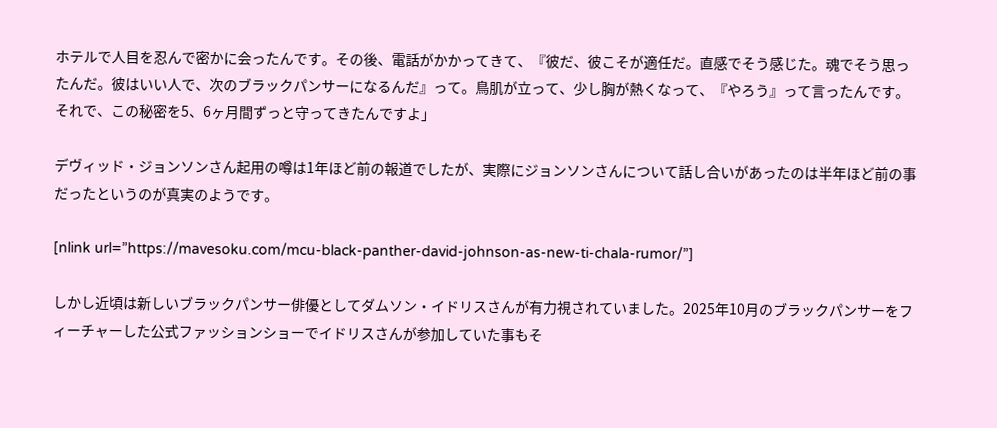ホテルで人目を忍んで密かに会ったんです。その後、電話がかかってきて、『彼だ、彼こそが適任だ。直感でそう感じた。魂でそう思ったんだ。彼はいい人で、次のブラックパンサーになるんだ』って。鳥肌が立って、少し胸が熱くなって、『やろう』って言ったんです。それで、この秘密を5、6ヶ月間ずっと守ってきたんですよ」

デヴィッド・ジョンソンさん起用の噂は1年ほど前の報道でしたが、実際にジョンソンさんについて話し合いがあったのは半年ほど前の事だったというのが真実のようです。

[nlink url=”https://mavesoku.com/mcu-black-panther-david-johnson-as-new-ti-chala-rumor/”]

しかし近頃は新しいブラックパンサー俳優としてダムソン・イドリスさんが有力視されていました。2025年10月のブラックパンサーをフィーチャーした公式ファッションショーでイドリスさんが参加していた事もそ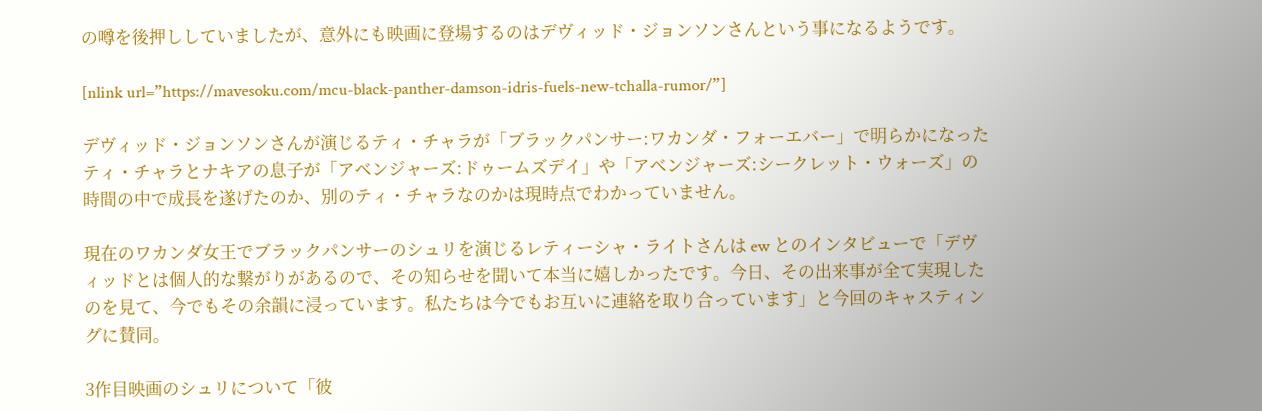の噂を後押ししていましたが、意外にも映画に登場するのはデヴィッド・ジョンソンさんという事になるようです。

[nlink url=”https://mavesoku.com/mcu-black-panther-damson-idris-fuels-new-tchalla-rumor/”]

デヴィッド・ジョンソンさんが演じるティ・チャラが「ブラックパンサー:ワカンダ・フォーエバー」で明らかになったティ・チャラとナキアの息子が「アベンジャーズ:ドゥームズデイ」や「アベンジャーズ:シークレット・ウォーズ」の時間の中で成長を遂げたのか、別のティ・チャラなのかは現時点でわかっていません。

現在のワカンダ女王でブラックパンサーのシュリを演じるレティーシャ・ライトさんは ew とのインタビューで「デヴィッドとは個人的な繋がりがあるので、その知らせを聞いて本当に嬉しかったです。今日、その出来事が全て実現したのを見て、今でもその余韻に浸っています。私たちは今でもお互いに連絡を取り合っています」と今回のキャスティングに賛同。

3作目映画のシュリについて「彼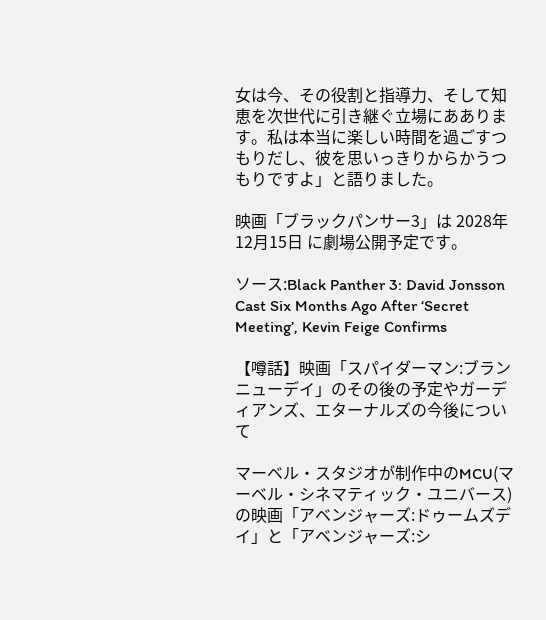女は今、その役割と指導力、そして知恵を次世代に引き継ぐ立場にああります。私は本当に楽しい時間を過ごすつもりだし、彼を思いっきりからかうつもりですよ」と語りました。

映画「ブラックパンサー3」は 2028年12月15日 に劇場公開予定です。

ソース:Black Panther 3: David Jonsson Cast Six Months Ago After ‘Secret Meeting’, Kevin Feige Confirms

【噂話】映画「スパイダーマン:ブランニューデイ」のその後の予定やガーディアンズ、エターナルズの今後について

マーベル・スタジオが制作中のMCU(マーベル・シネマティック・ユニバース)の映画「アベンジャーズ:ドゥームズデイ」と「アベンジャーズ:シ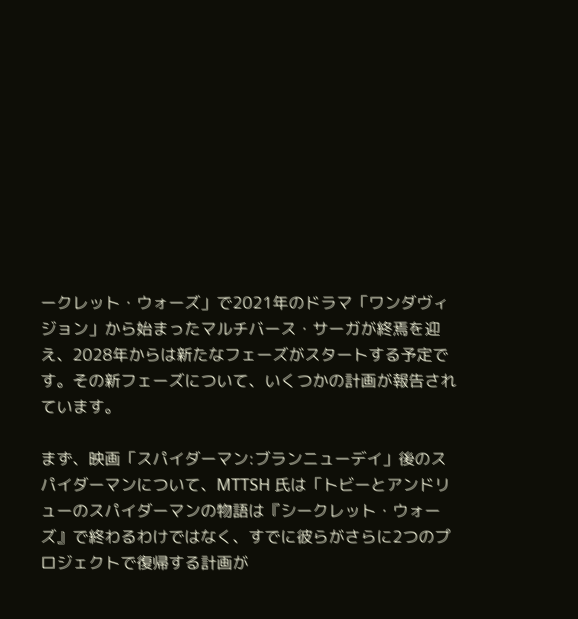ークレット・ウォーズ」で2021年のドラマ「ワンダヴィジョン」から始まったマルチバース・サーガが終焉を迎え、2028年からは新たなフェーズがスタートする予定です。その新フェーズについて、いくつかの計画が報告されています。

まず、映画「スパイダーマン:ブランニューデイ」後のスパイダーマンについて、MTTSH 氏は「トビーとアンドリューのスパイダーマンの物語は『シークレット・ウォーズ』で終わるわけではなく、すでに彼らがさらに2つのプロジェクトで復帰する計画が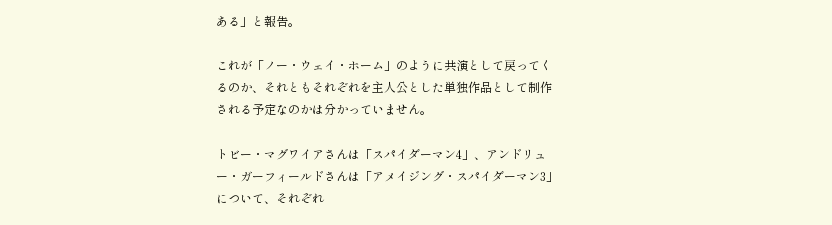ある」と報告。

これが「ノー・ウェイ・ホーム」のように共演として戻ってくるのか、それともそれぞれを主人公とした単独作品として制作される予定なのかは分かっていません。

トビー・マグワイアさんは「スパイダーマン4」、アンドリュー・ガーフィールドさんは「アメイジング・スパイダーマン3」について、それぞれ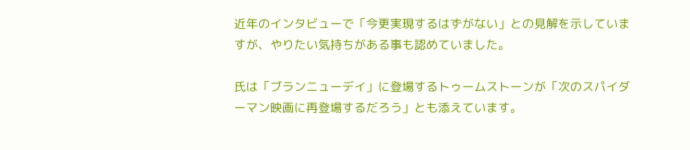近年のインタビューで「今更実現するはずがない」との見解を示していますが、やりたい気持ちがある事も認めていました。

氏は「ブランニューデイ」に登場するトゥームストーンが「次のスパイダーマン映画に再登場するだろう」とも添えています。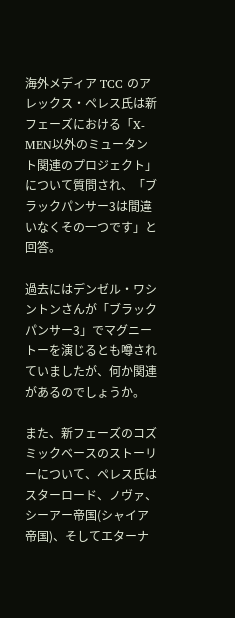海外メディア TCC のアレックス・ペレス氏は新フェーズにおける「X-MEN以外のミュータント関連のプロジェクト」について質問され、「ブラックパンサー3は間違いなくその一つです」と回答。

過去にはデンゼル・ワシントンさんが「ブラックパンサー3」でマグニートーを演じるとも噂されていましたが、何か関連があるのでしょうか。

また、新フェーズのコズミックベースのストーリーについて、ペレス氏はスターロード、ノヴァ、シーアー帝国(シャイア帝国)、そしてエターナ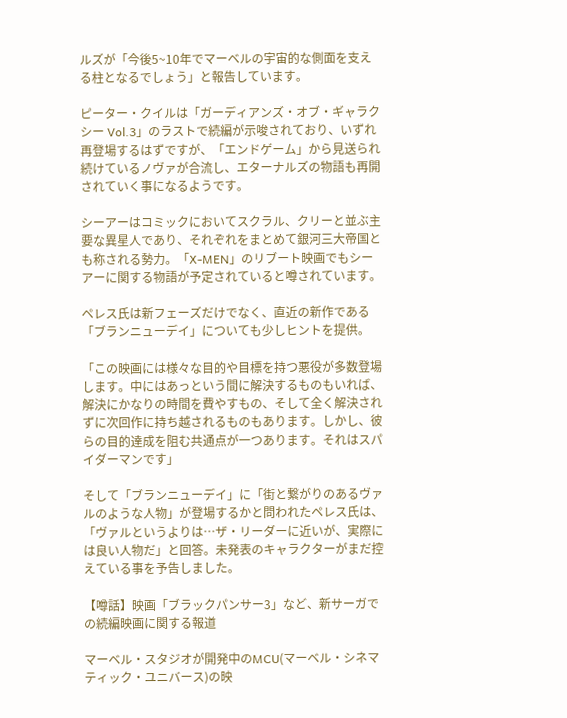ルズが「今後5~10年でマーベルの宇宙的な側面を支える柱となるでしょう」と報告しています。

ピーター・クイルは「ガーディアンズ・オブ・ギャラクシー Vol.3」のラストで続編が示唆されており、いずれ再登場するはずですが、「エンドゲーム」から見送られ続けているノヴァが合流し、エターナルズの物語も再開されていく事になるようです。

シーアーはコミックにおいてスクラル、クリーと並ぶ主要な異星人であり、それぞれをまとめて銀河三大帝国とも称される勢力。「X-MEN」のリブート映画でもシーアーに関する物語が予定されていると噂されています。

ペレス氏は新フェーズだけでなく、直近の新作である「ブランニューデイ」についても少しヒントを提供。

「この映画には様々な目的や目標を持つ悪役が多数登場します。中にはあっという間に解決するものもいれば、解決にかなりの時間を費やすもの、そして全く解決されずに次回作に持ち越されるものもあります。しかし、彼らの目的達成を阻む共通点が一つあります。それはスパイダーマンです」

そして「ブランニューデイ」に「街と繋がりのあるヴァルのような人物」が登場するかと問われたペレス氏は、「ヴァルというよりは…ザ・リーダーに近いが、実際には良い人物だ」と回答。未発表のキャラクターがまだ控えている事を予告しました。

【噂話】映画「ブラックパンサー3」など、新サーガでの続編映画に関する報道

マーベル・スタジオが開発中のMCU(マーベル・シネマティック・ユニバース)の映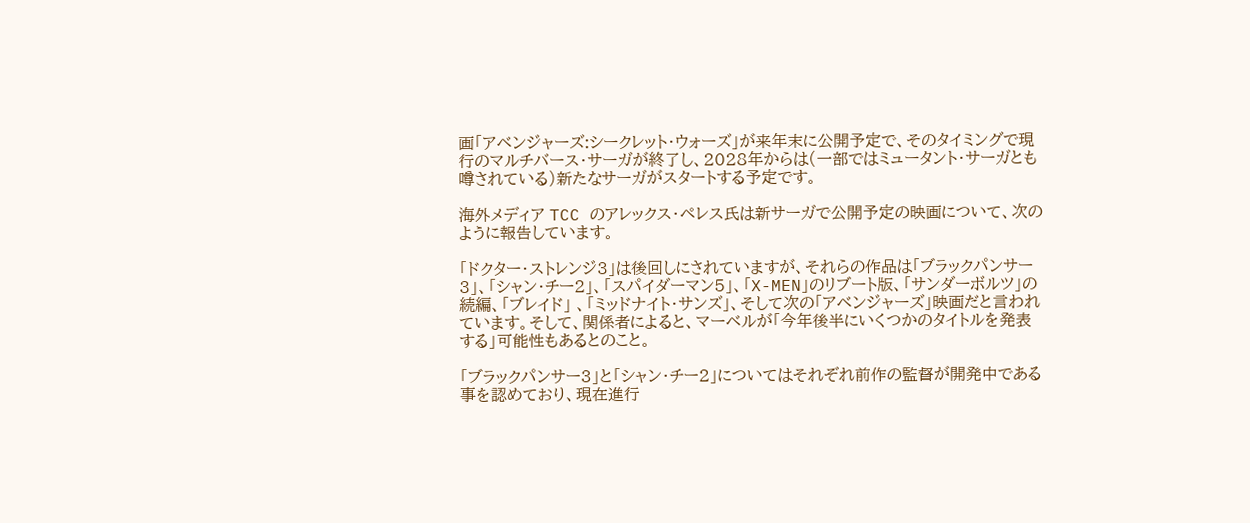画「アベンジャーズ:シークレット・ウォーズ」が来年末に公開予定で、そのタイミングで現行のマルチバース・サーガが終了し、2028年からは(一部ではミュータント・サーガとも噂されている)新たなサーガがスタートする予定です。

海外メディア TCC のアレックス・ペレス氏は新サーガで公開予定の映画について、次のように報告しています。

「ドクター・ストレンジ3」は後回しにされていますが、それらの作品は「ブラックパンサー3」、「シャン・チー2」、「スパイダーマン5」、「X-MEN」のリブート版、「サンダーボルツ」の続編、「ブレイド」 、「ミッドナイト・サンズ」、そして次の「アベンジャーズ」映画だと言われています。そして、関係者によると、マーベルが「今年後半にいくつかのタイトルを発表する」可能性もあるとのこと。

「ブラックパンサー3」と「シャン・チー2」についてはそれぞれ前作の監督が開発中である事を認めており、現在進行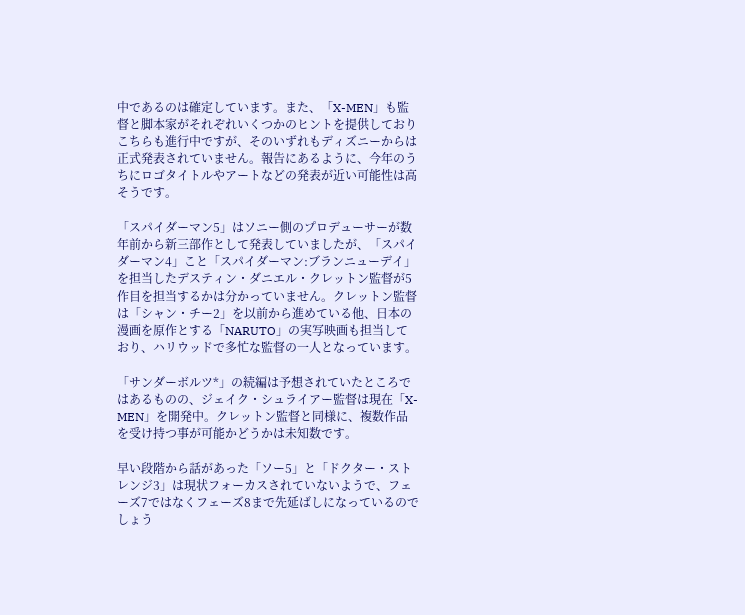中であるのは確定しています。また、「X-MEN」も監督と脚本家がそれぞれいくつかのヒントを提供しておりこちらも進行中ですが、そのいずれもディズニーからは正式発表されていません。報告にあるように、今年のうちにロゴタイトルやアートなどの発表が近い可能性は高そうです。

「スパイダーマン5」はソニー側のプロデューサーが数年前から新三部作として発表していましたが、「スパイダーマン4」こと「スパイダーマン:ブランニューデイ」を担当したデスティン・ダニエル・クレットン監督が5作目を担当するかは分かっていません。クレットン監督は「シャン・チー2」を以前から進めている他、日本の漫画を原作とする「NARUTO」の実写映画も担当しており、ハリウッドで多忙な監督の一人となっています。

「サンダーボルツ*」の続編は予想されていたところではあるものの、ジェイク・シュライアー監督は現在「X-MEN」を開発中。クレットン監督と同様に、複数作品を受け持つ事が可能かどうかは未知数です。

早い段階から話があった「ソー5」と「ドクター・ストレンジ3」は現状フォーカスされていないようで、フェーズ7ではなくフェーズ8まで先延ばしになっているのでしょう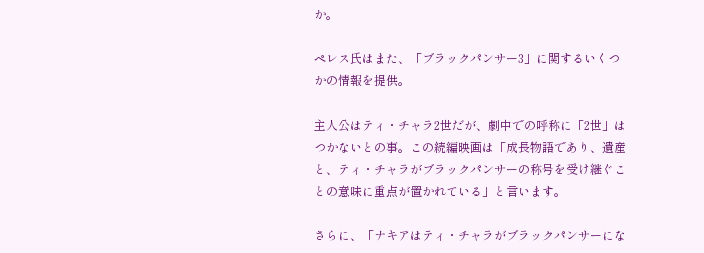か。

ペレス氏はまた、「ブラックパンサー3」に関するいくつかの情報を提供。

主人公はティ・チャラ2世だが、劇中での呼称に「2世」はつかないとの事。この続編映画は「成長物語であり、遺産と、ティ・チャラがブラックパンサーの称号を受け継ぐことの意味に重点が置かれている」と言います。

さらに、「ナキアはティ・チャラがブラックパンサーにな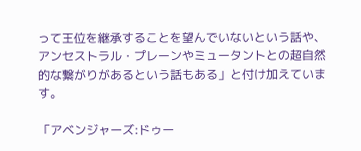って王位を継承することを望んでいないという話や、アンセストラル・プレーンやミュータントとの超自然的な繋がりがあるという話もある」と付け加えています。

「アベンジャーズ:ドゥー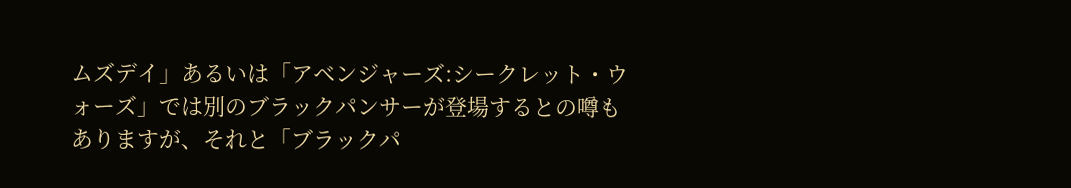ムズデイ」あるいは「アベンジャーズ:シークレット・ウォーズ」では別のブラックパンサーが登場するとの噂もありますが、それと「ブラックパ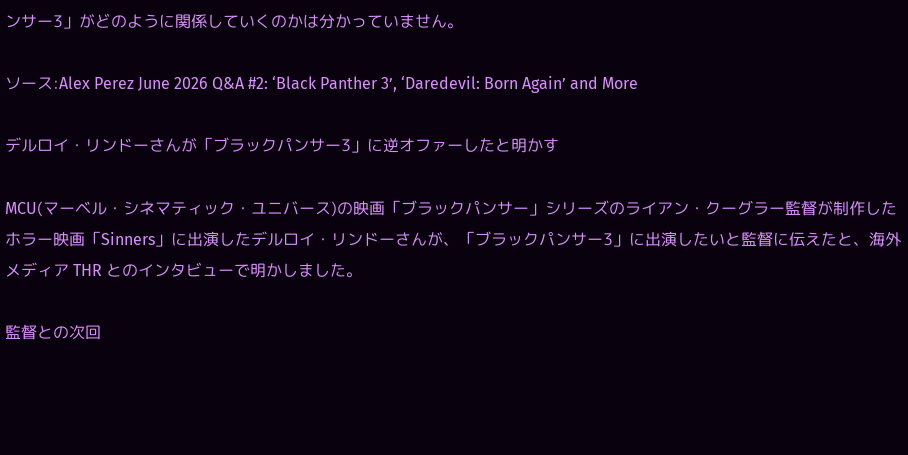ンサー3」がどのように関係していくのかは分かっていません。

ソース:Alex Perez June 2026 Q&A #2: ‘Black Panther 3’, ‘Daredevil: Born Again’ and More

デルロイ・リンドーさんが「ブラックパンサー3」に逆オファーしたと明かす

MCU(マーベル・シネマティック・ユニバース)の映画「ブラックパンサー」シリーズのライアン・クーグラー監督が制作したホラー映画「Sinners」に出演したデルロイ・リンドーさんが、「ブラックパンサー3」に出演したいと監督に伝えたと、海外メディア THR とのインタビューで明かしました。

監督との次回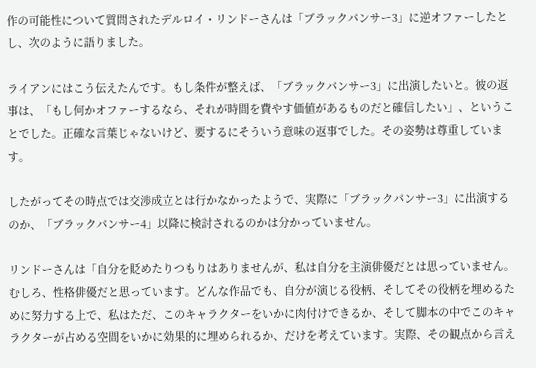作の可能性について質問されたデルロイ・リンドーさんは「ブラックパンサー3」に逆オファーしたとし、次のように語りました。

ライアンにはこう伝えたんです。もし条件が整えば、「ブラックパンサー3」に出演したいと。彼の返事は、「もし何かオファーするなら、それが時間を費やす価値があるものだと確信したい」、ということでした。正確な言葉じゃないけど、要するにそういう意味の返事でした。その姿勢は尊重しています。

したがってその時点では交渉成立とは行かなかったようで、実際に「ブラックパンサー3」に出演するのか、「ブラックパンサー4」以降に検討されるのかは分かっていません。

リンドーさんは「自分を貶めたりつもりはありませんが、私は自分を主演俳優だとは思っていません。むしろ、性格俳優だと思っています。どんな作品でも、自分が演じる役柄、そしてその役柄を埋めるために努力する上で、私はただ、このキャラクターをいかに肉付けできるか、そして脚本の中でこのキャラクターが占める空間をいかに効果的に埋められるか、だけを考えています。実際、その観点から言え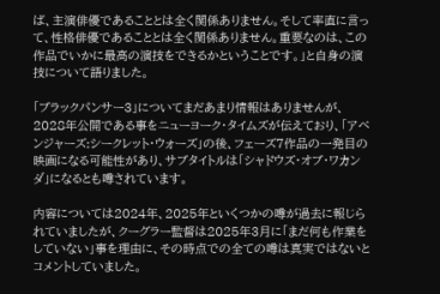ば、主演俳優であることとは全く関係ありません。そして率直に言って、性格俳優であることとは全く関係ありません。重要なのは、この作品でいかに最高の演技をできるかということです。」と自身の演技について語りました。

「ブラックパンサー3」についてまだあまり情報はありませんが、2028年公開である事をニューヨーク・タイムズが伝えており、「アベンジャーズ:シークレット・ウォーズ」の後、フェーズ7作品の一発目の映画になる可能性があり、サブタイトルは「シャドウズ・オブ・ワカンダ」になるとも噂されています。

内容については2024年、2025年といくつかの噂が過去に報じられていましたが、クーグラー監督は2025年3月に「まだ何も作業をしていない」事を理由に、その時点での全ての噂は真実ではないとコメントしていました。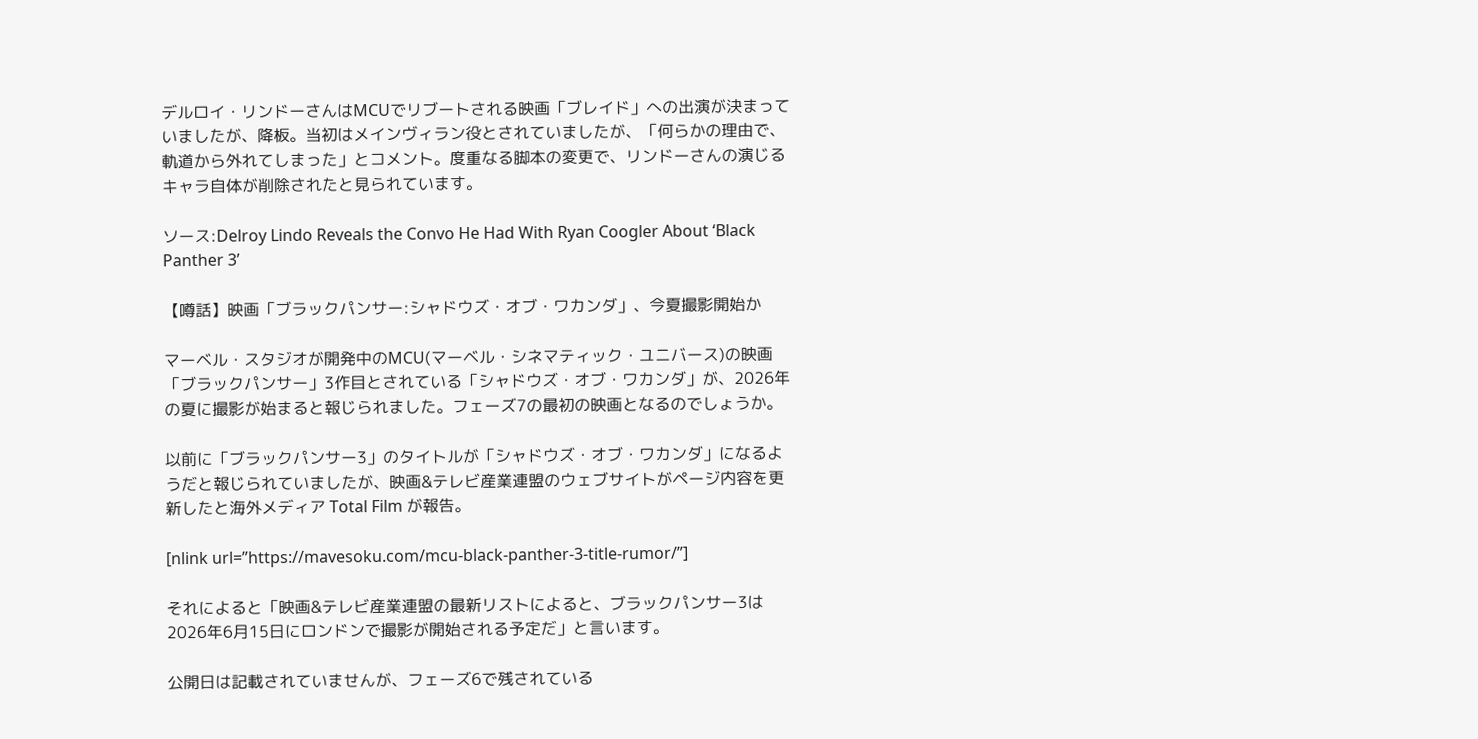デルロイ・リンドーさんはMCUでリブートされる映画「ブレイド」への出演が決まっていましたが、降板。当初はメインヴィラン役とされていましたが、「何らかの理由で、軌道から外れてしまった」とコメント。度重なる脚本の変更で、リンドーさんの演じるキャラ自体が削除されたと見られています。

ソース:Delroy Lindo Reveals the Convo He Had With Ryan Coogler About ‘Black Panther 3’

【噂話】映画「ブラックパンサー:シャドウズ・オブ・ワカンダ」、今夏撮影開始か

マーベル・スタジオが開発中のMCU(マーベル・シネマティック・ユニバース)の映画「ブラックパンサー」3作目とされている「シャドウズ・オブ・ワカンダ」が、2026年の夏に撮影が始まると報じられました。フェーズ7の最初の映画となるのでしょうか。

以前に「ブラックパンサー3」のタイトルが「シャドウズ・オブ・ワカンダ」になるようだと報じられていましたが、映画&テレビ産業連盟のウェブサイトがページ内容を更新したと海外メディア Total Film が報告。

[nlink url=”https://mavesoku.com/mcu-black-panther-3-title-rumor/”]

それによると「映画&テレビ産業連盟の最新リストによると、ブラックパンサー3は2026年6月15日にロンドンで撮影が開始される予定だ」と言います。

公開日は記載されていませんが、フェーズ6で残されている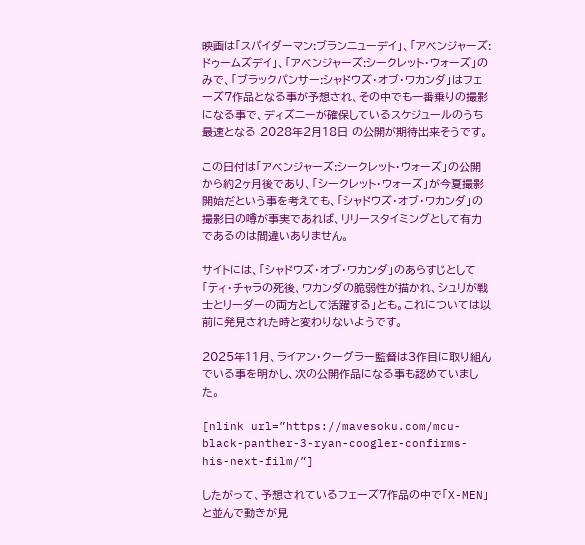映画は「スパイダーマン:ブランニューデイ」、「アベンジャーズ:ドゥームズデイ」、「アベンジャーズ:シークレット・ウォーズ」のみで、「ブラックパンサー:シャドウズ・オブ・ワカンダ」はフェーズ7作品となる事が予想され、その中でも一番乗りの撮影になる事で、ディズニーが確保しているスケジュールのうち最速となる 2028年2月18日 の公開が期待出来そうです。

この日付は「アベンジャーズ:シークレット・ウォーズ」の公開から約2ヶ月後であり、「シークレット・ウォーズ」が今夏撮影開始だという事を考えても、「シャドウズ・オブ・ワカンダ」の撮影日の噂が事実であれば、リリースタイミングとして有力であるのは間違いありません。

サイトには、「シャドウズ・オブ・ワカンダ」のあらすじとして「ティ・チャラの死後、ワカンダの脆弱性が描かれ、シュリが戦士とリーダーの両方として活躍する」とも。これについては以前に発見された時と変わりないようです。

2025年11月、ライアン・クーグラー監督は3作目に取り組んでいる事を明かし、次の公開作品になる事も認めていました。

[nlink url=”https://mavesoku.com/mcu-black-panther-3-ryan-coogler-confirms-his-next-film/”]

したがって、予想されているフェーズ7作品の中で「X-MEN」と並んで動きが見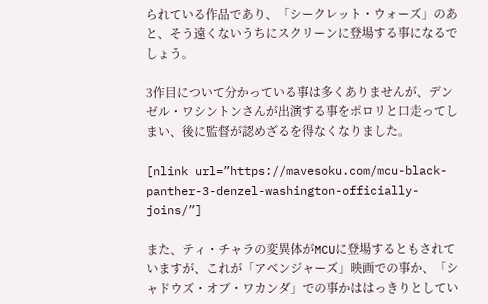られている作品であり、「シークレット・ウォーズ」のあと、そう遠くないうちにスクリーンに登場する事になるでしょう。

3作目について分かっている事は多くありませんが、デンゼル・ワシントンさんが出演する事をポロリと口走ってしまい、後に監督が認めざるを得なくなりました。

[nlink url=”https://mavesoku.com/mcu-black-panther-3-denzel-washington-officially-joins/”]

また、ティ・チャラの変異体がMCUに登場するともされていますが、これが「アベンジャーズ」映画での事か、「シャドウズ・オブ・ワカンダ」での事かははっきりとしてい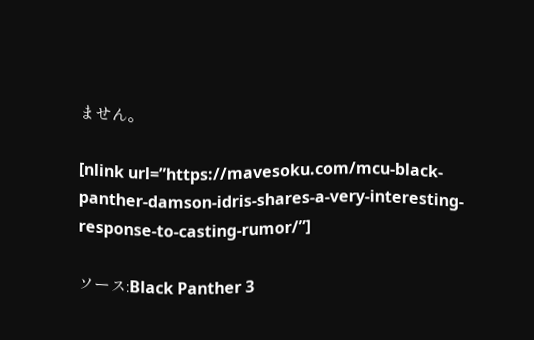ません。

[nlink url=”https://mavesoku.com/mcu-black-panther-damson-idris-shares-a-very-interesting-response-to-casting-rumor/”]

ソース:Black Panther 3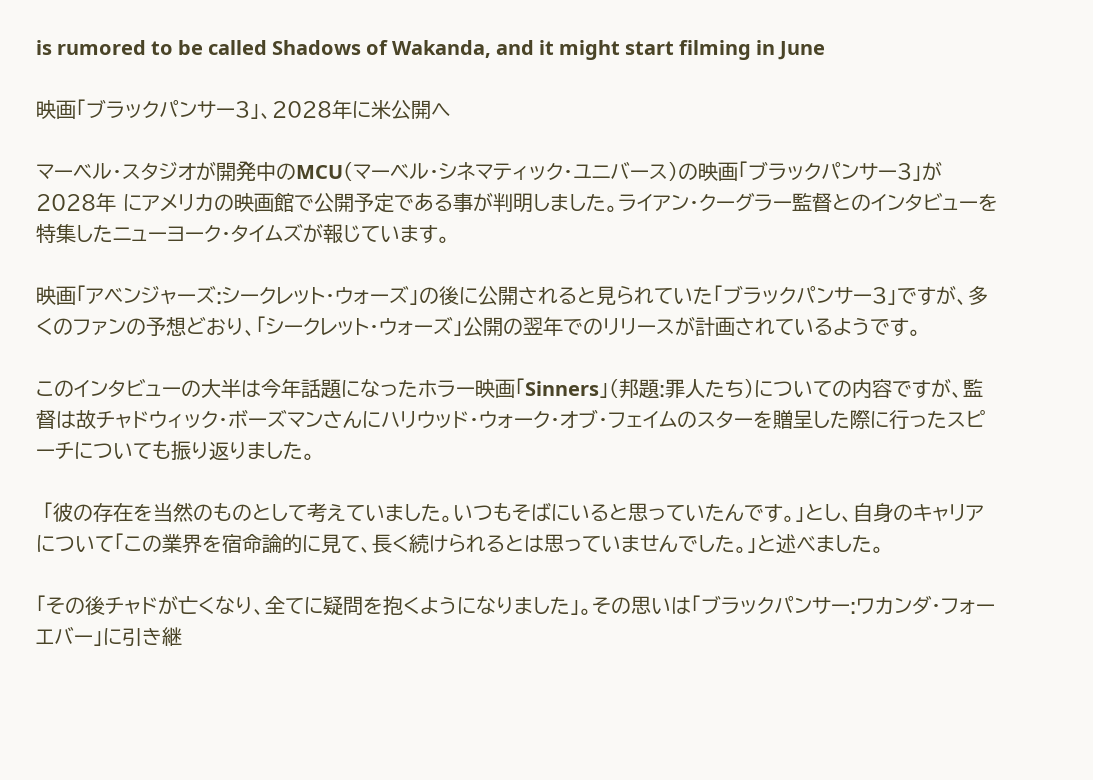is rumored to be called Shadows of Wakanda, and it might start filming in June

映画「ブラックパンサー3」、2028年に米公開へ

マーベル・スタジオが開発中のMCU(マーベル・シネマティック・ユニバース)の映画「ブラックパンサー3」が 2028年 にアメリカの映画館で公開予定である事が判明しました。ライアン・クーグラー監督とのインタビューを特集したニューヨーク・タイムズが報じています。

映画「アベンジャーズ:シークレット・ウォーズ」の後に公開されると見られていた「ブラックパンサー3」ですが、多くのファンの予想どおり、「シークレット・ウォーズ」公開の翌年でのリリースが計画されているようです。

このインタビューの大半は今年話題になったホラー映画「Sinners」(邦題:罪人たち)についての内容ですが、監督は故チャドウィック・ボーズマンさんにハリウッド・ウォーク・オブ・フェイムのスターを贈呈した際に行ったスピーチについても振り返りました。

 「彼の存在を当然のものとして考えていました。いつもそばにいると思っていたんです。」とし、自身のキャリアについて「この業界を宿命論的に見て、長く続けられるとは思っていませんでした。」と述べました。

「その後チャドが亡くなり、全てに疑問を抱くようになりました」。その思いは「ブラックパンサー:ワカンダ・フォーエバー」に引き継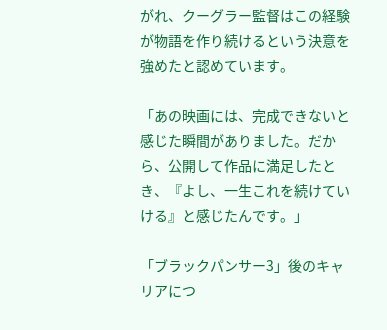がれ、クーグラー監督はこの経験が物語を作り続けるという決意を強めたと認めています。

「あの映画には、完成できないと感じた瞬間がありました。だから、公開して作品に満足したとき、『よし、一生これを続けていける』と感じたんです。」

「ブラックパンサー3」後のキャリアにつ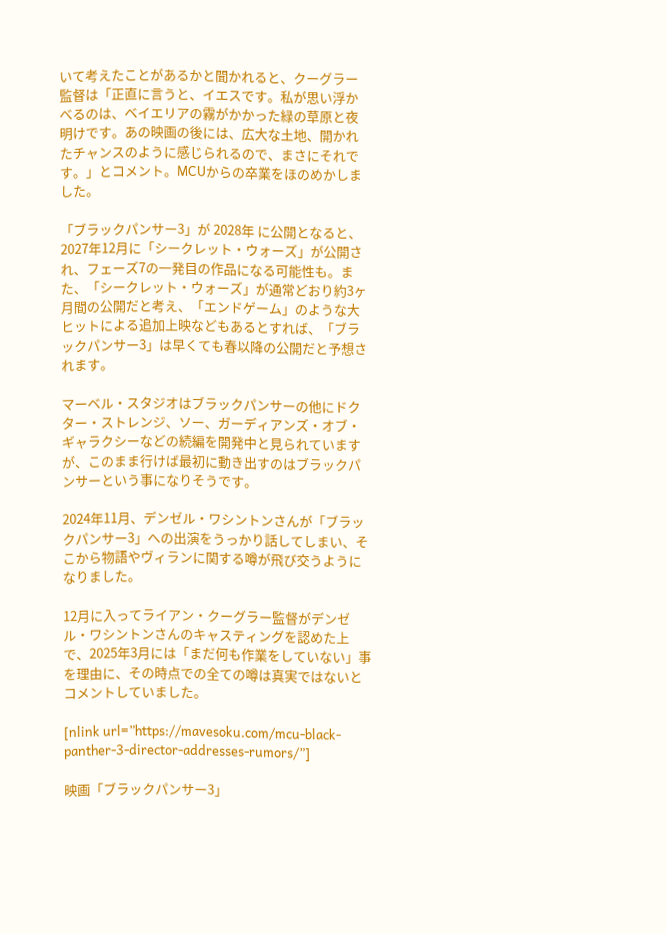いて考えたことがあるかと聞かれると、クーグラー監督は「正直に言うと、イエスです。私が思い浮かべるのは、ベイエリアの霧がかかった緑の草原と夜明けです。あの映画の後には、広大な土地、開かれたチャンスのように感じられるので、まさにそれです。」とコメント。MCUからの卒業をほのめかしました。

「ブラックパンサー3」が 2028年 に公開となると、2027年12月に「シークレット・ウォーズ」が公開され、フェーズ7の一発目の作品になる可能性も。また、「シークレット・ウォーズ」が通常どおり約3ヶ月間の公開だと考え、「エンドゲーム」のような大ヒットによる追加上映などもあるとすれば、「ブラックパンサー3」は早くても春以降の公開だと予想されます。

マーベル・スタジオはブラックパンサーの他にドクター・ストレンジ、ソー、ガーディアンズ・オブ・ギャラクシーなどの続編を開発中と見られていますが、このまま行けば最初に動き出すのはブラックパンサーという事になりそうです。

2024年11月、デンゼル・ワシントンさんが「ブラックパンサー3」への出演をうっかり話してしまい、そこから物語やヴィランに関する噂が飛び交うようになりました。

12月に入ってライアン・クーグラー監督がデンゼル・ワシントンさんのキャスティングを認めた上で、2025年3月には「まだ何も作業をしていない」事を理由に、その時点での全ての噂は真実ではないとコメントしていました。

[nlink url=”https://mavesoku.com/mcu-black-panther-3-director-addresses-rumors/”]

映画「ブラックパンサー3」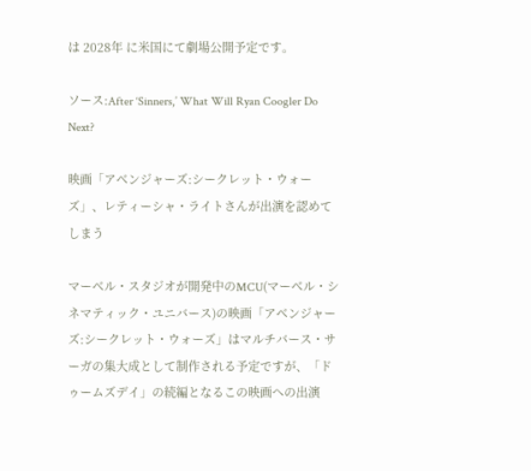は 2028年 に米国にて劇場公開予定です。

ソース:After ‘Sinners,’ What Will Ryan Coogler Do Next?

映画「アベンジャーズ:シークレット・ウォーズ」、レティーシャ・ライトさんが出演を認めてしまう

マーベル・スタジオが開発中のMCU(マーベル・シネマティック・ユニバース)の映画「アベンジャーズ:シークレット・ウォーズ」はマルチバース・サーガの集大成として制作される予定ですが、「ドゥームズデイ」の続編となるこの映画への出演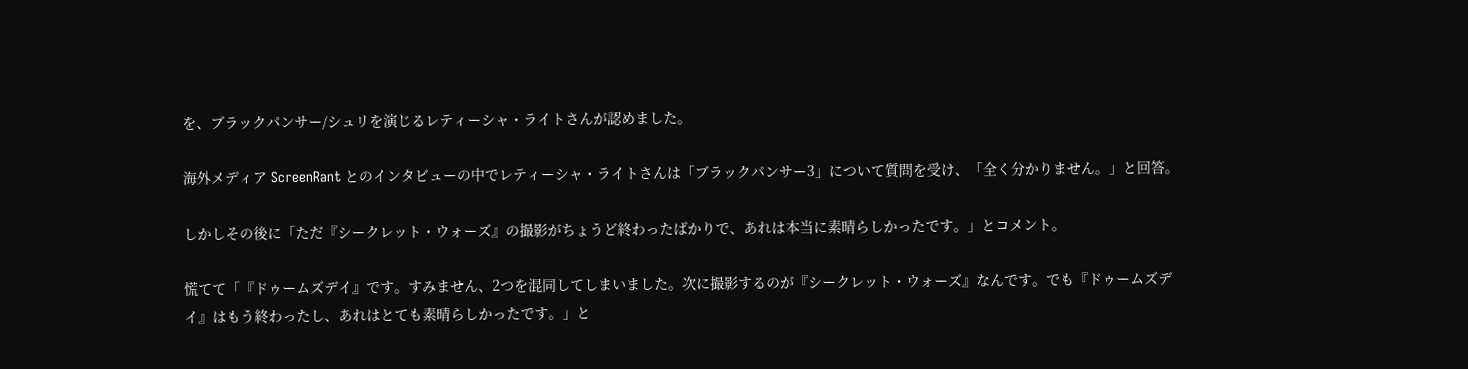を、ブラックパンサー/シュリを演じるレティーシャ・ライトさんが認めました。

海外メディア ScreenRant とのインタビューの中でレティーシャ・ライトさんは「ブラックパンサー3」について質問を受け、「全く分かりません。」と回答。

しかしその後に「ただ『シークレット・ウォーズ』の撮影がちょうど終わったばかりで、あれは本当に素晴らしかったです。」とコメント。

慌てて「『ドゥームズデイ』です。すみません、2つを混同してしまいました。次に撮影するのが『シークレット・ウォーズ』なんです。でも『ドゥームズデイ』はもう終わったし、あれはとても素晴らしかったです。」と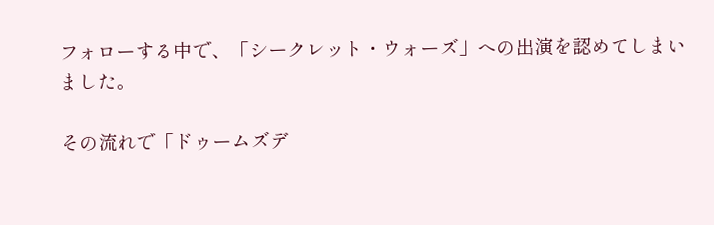フォローする中で、「シークレット・ウォーズ」への出演を認めてしまいました。

その流れで「ドゥームズデ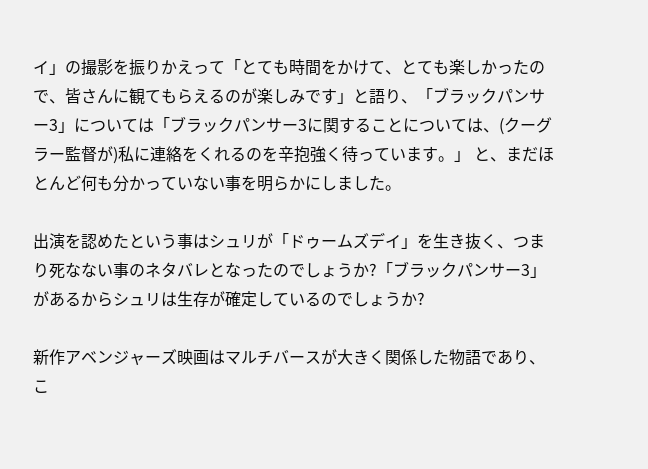イ」の撮影を振りかえって「とても時間をかけて、とても楽しかったので、皆さんに観てもらえるのが楽しみです」と語り、「ブラックパンサー3」については「ブラックパンサー3に関することについては、(クーグラー監督が)私に連絡をくれるのを辛抱強く待っています。」 と、まだほとんど何も分かっていない事を明らかにしました。

出演を認めたという事はシュリが「ドゥームズデイ」を生き抜く、つまり死なない事のネタバレとなったのでしょうか?「ブラックパンサー3」があるからシュリは生存が確定しているのでしょうか?

新作アベンジャーズ映画はマルチバースが大きく関係した物語であり、こ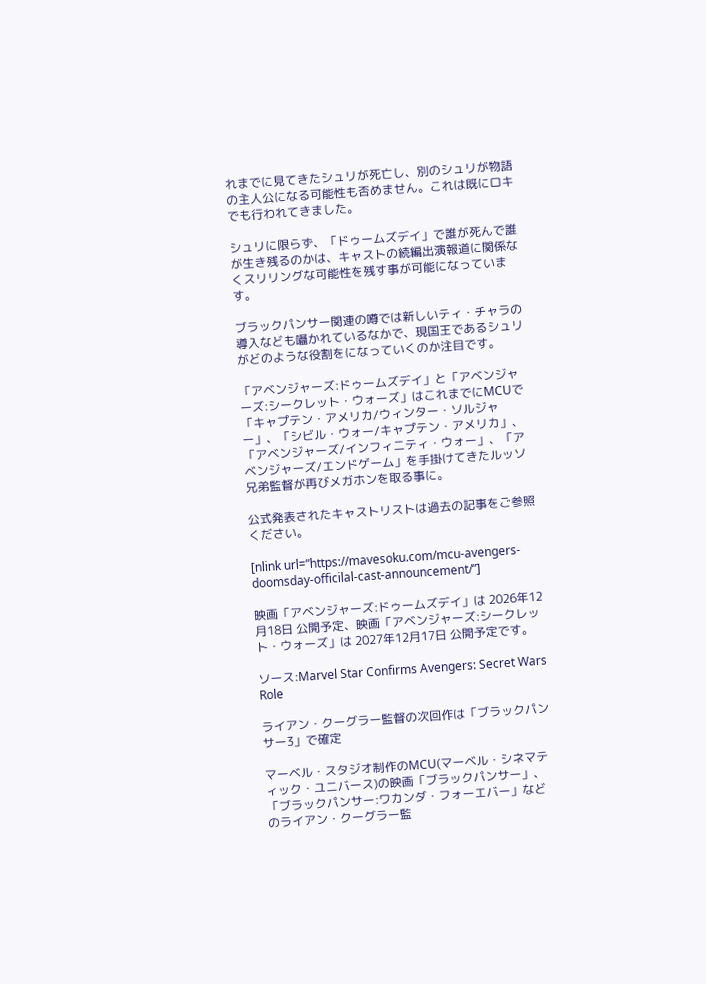れまでに見てきたシュリが死亡し、別のシュリが物語の主人公になる可能性も否めません。これは既にロキでも行われてきました。

シュリに限らず、「ドゥームズデイ」で誰が死んで誰が生き残るのかは、キャストの続編出演報道に関係なくスリリングな可能性を残す事が可能になっています。

ブラックパンサー関連の噂では新しいティ・チャラの導入なども囁かれているなかで、現国王であるシュリがどのような役割をになっていくのか注目です。

「アベンジャーズ:ドゥームズデイ」と「アベンジャーズ:シークレット・ウォーズ」はこれまでにMCUで「キャプテン・アメリカ/ウィンター・ソルジャー」、「シビル・ウォー/キャプテン・アメリカ」、「アベンジャーズ/インフィニティ・ウォー」、「アベンジャーズ/エンドゲーム」を手掛けてきたルッソ兄弟監督が再びメガホンを取る事に。

公式発表されたキャストリストは過去の記事をご参照ください。

[nlink url=”https://mavesoku.com/mcu-avengers-doomsday-officilal-cast-announcement/”]

映画「アベンジャーズ:ドゥームズデイ」は 2026年12月18日 公開予定、映画「アベンジャーズ:シークレット・ウォーズ」は 2027年12月17日 公開予定です。

ソース:Marvel Star Confirms Avengers: Secret Wars Role

ライアン・クーグラー監督の次回作は「ブラックパンサー3」で確定

マーベル・スタジオ制作のMCU(マーベル・シネマティック・ユニバース)の映画「ブラックパンサー」、「ブラックパンサー:ワカンダ・フォーエバー」などのライアン・クーグラー監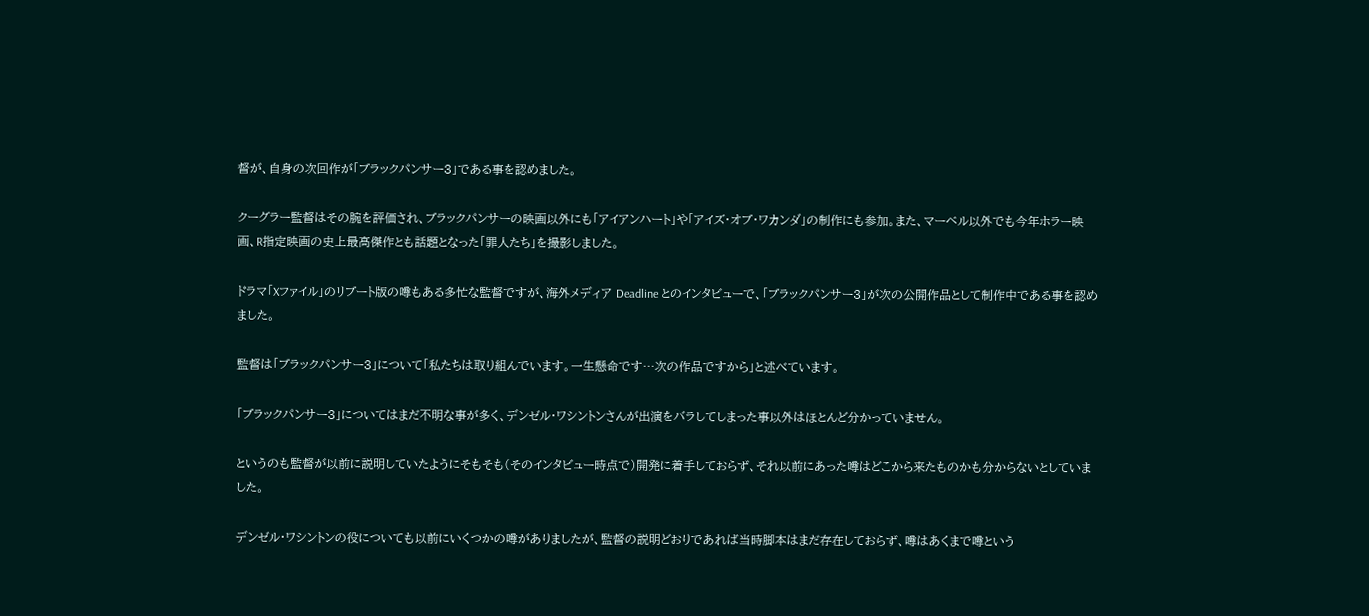督が、自身の次回作が「ブラックパンサー3」である事を認めました。

クーグラー監督はその腕を評価され、ブラックパンサーの映画以外にも「アイアンハート」や「アイズ・オブ・ワカンダ」の制作にも参加。また、マーベル以外でも今年ホラー映画、R指定映画の史上最高傑作とも話題となった「罪人たち」を撮影しました。

ドラマ「Xファイル」のリブート版の噂もある多忙な監督ですが、海外メディア Deadline とのインタビューで、「ブラックパンサー3」が次の公開作品として制作中である事を認めました。

監督は「ブラックパンサー3」について「私たちは取り組んでいます。一生懸命です…次の作品ですから」と述べています。

「ブラックパンサー3」についてはまだ不明な事が多く、デンゼル・ワシントンさんが出演をバラしてしまった事以外はほとんど分かっていません。

というのも監督が以前に説明していたようにそもそも(そのインタビュー時点で)開発に着手しておらず、それ以前にあった噂はどこから来たものかも分からないとしていました。

デンゼル・ワシントンの役についても以前にいくつかの噂がありましたが、監督の説明どおりであれば当時脚本はまだ存在しておらず、噂はあくまで噂という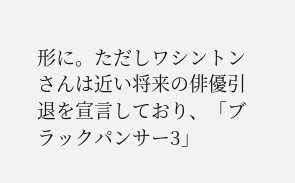形に。ただしワシントンさんは近い将来の俳優引退を宣言しており、「ブラックパンサー3」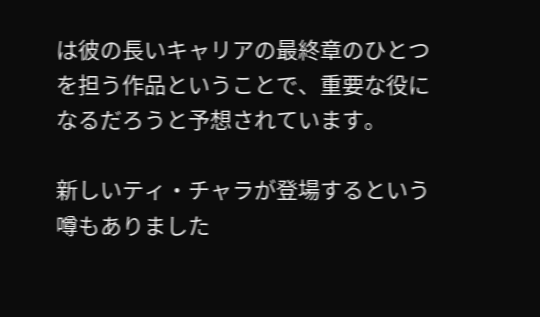は彼の長いキャリアの最終章のひとつを担う作品ということで、重要な役になるだろうと予想されています。

新しいティ・チャラが登場するという噂もありました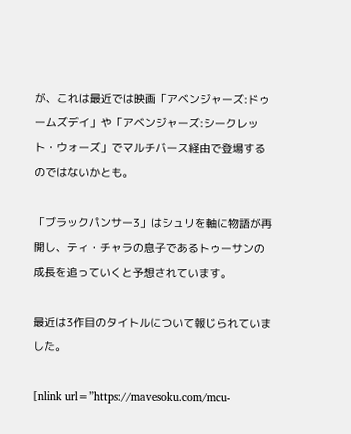が、これは最近では映画「アベンジャーズ:ドゥームズデイ」や「アベンジャーズ:シークレット・ウォーズ」でマルチバース経由で登場するのではないかとも。

「ブラックパンサー3」はシュリを軸に物語が再開し、ティ・チャラの息子であるトゥーサンの成長を追っていくと予想されています。

最近は3作目のタイトルについて報じられていました。

[nlink url=”https://mavesoku.com/mcu-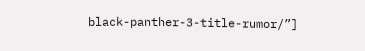black-panther-3-title-rumor/”]